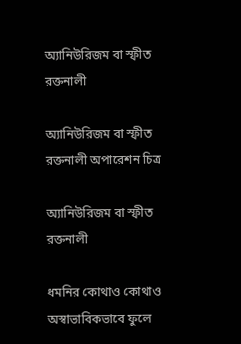অ্যানিউরিজম বা স্ফীত রক্তনালী

অ্যানিউরিজম বা স্ফীত রক্তনালী অপারেশন চিত্র

অ্যানিউরিজম বা স্ফীত রক্তনালী

ধমনির কোথাও কোথাও অস্বাভাবিকভাবে ফুলে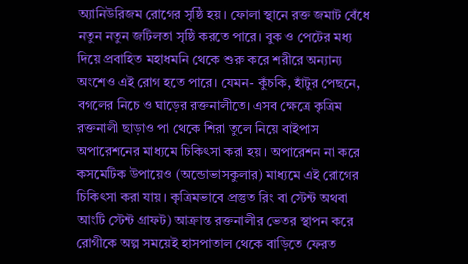অ্যানিউরিজম রোগের সৃষ্ঠি হয়। ফোলা স্থানে রক্ত জমাট বেঁধে নতুন নতুন জটিলতা সৃষ্ঠি করতে পারে। বুক ও পেটের মধ্য দিয়ে প্রবাহিত মহাধমনি থেকে শুরু করে শরীরে অন্যান্য অংশেও এই রোগ হতে পারে। যেমন- কুঁচকি, হাঁটুর পেছনে, বগলের নিচে ও ঘাড়ের রক্তনালীতে। এসব ক্ষেত্রে কৃত্রিম রক্তনালী ছাড়াও পা থেকে শিরা তুলে নিয়ে বাইপাস অপারেশনের মাধ্যমে চিকিৎসা করা হয়। অপারেশন না করে কসমেটিক উপায়েও (অন্ডোভাসকুলার) মাধ্যমে এই রোগের চিকিৎসা করা যায়। কৃত্রিমভাবে প্রস্তুত রিং বা স্টেন্ট অথবা আংটি স্টেন্ট গ্রাফট) আক্রান্ত রক্তনালীর ভেতর স্থাপন করে রোগীকে অল্প সময়েই হাসপাতাল থেকে বাড়িতে ফেরত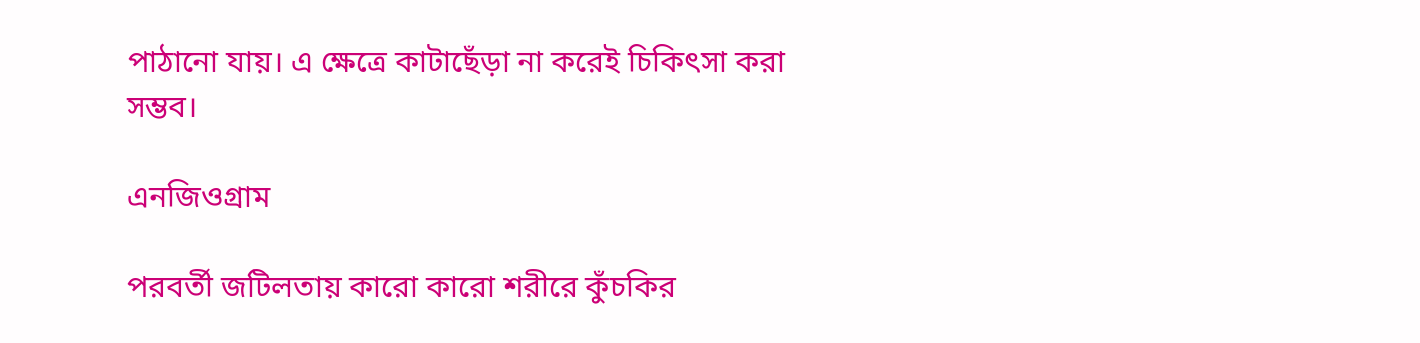পাঠানো যায়। এ ক্ষেত্রে কাটাছেঁড়া না করেই চিকিৎসা করা সম্ভব।

এনজিওগ্রাম

পরবর্তী জটিলতায় কারো কারো শরীরে কুঁচকির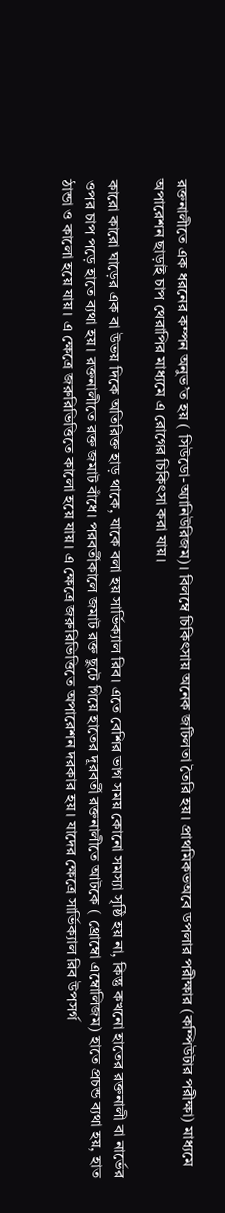রক্তনালীতে এক ধরনের কম্পন অনুভ’ত হয় ( সিউডো-অ্যানিউরিজম)। বিলম্বে চিকিৎসায় অনেক জটিলতা তৈরি হয়। প্রাথমিকভঅবে ডপলার পরীক্ষার (কম্পিউটার পরীক্ষা) মাধ্যমে অপারেশন ছাড়াই চাপ থেরাপির মাধ্যমে এ রোগের চিকিৎসা করা যায়।

কারো কারো ঘাড়ের এক বা উভয় দিকে অতিরিক্ত হাড় থাকে, যাকে বলা হয় সার্ভিক্যাল রিব। এতে বেশির ভাগ সময় কোনো সমস্যা সৃষ্ঠি হয় না, কিন্তু কখনো হাতের রক্তনালী বা নার্ভের ওপর চাপ পড়ে হাতে ব্যথা হয়। রক্তনালীতে রক্ত জমাট বাঁধে। পরবর্তীকালে জমাট রক্ত ছুটে গিয়ে হাতের দূরবর্তী রক্তনালীতে আটকে ( থ্রোম্বো এম্বোলিজম) হাতে প্রচন্ড ব্যথা হয়, হাত ঠান্ডা ও কালো হয়ে যায়। এ ক্ষেত্রে জরুরিভিত্তিতে কালো হয়ে যায়। এ ক্ষেত্রে জরুরিভিত্তিতে অপারেশন দরকার হয়। যাদের ক্ষেত্রে সার্ভিক্যাল রিব উপসর্গ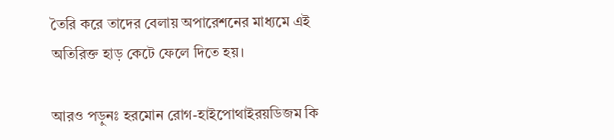তৈরি করে তাদের বেলায় অপারেশনের মাধ্যমে এই অতিরিক্ত হাড় কেটে ফেলে দিতে হয়।

আরও পড়ুনঃ হরমোন রোগ-হাইপোথাইরয়ডিজম কি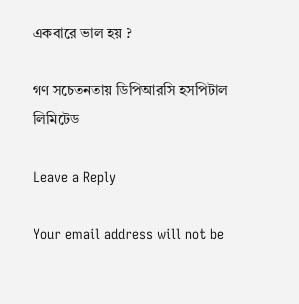একবারে ভাল হয় ?

গণ সচেতনতায় ডিপিআরসি হসপিটাল লিমিটেড

Leave a Reply

Your email address will not be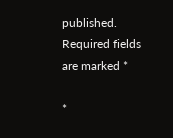published. Required fields are marked *

*